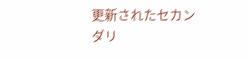更新されたセカンダリ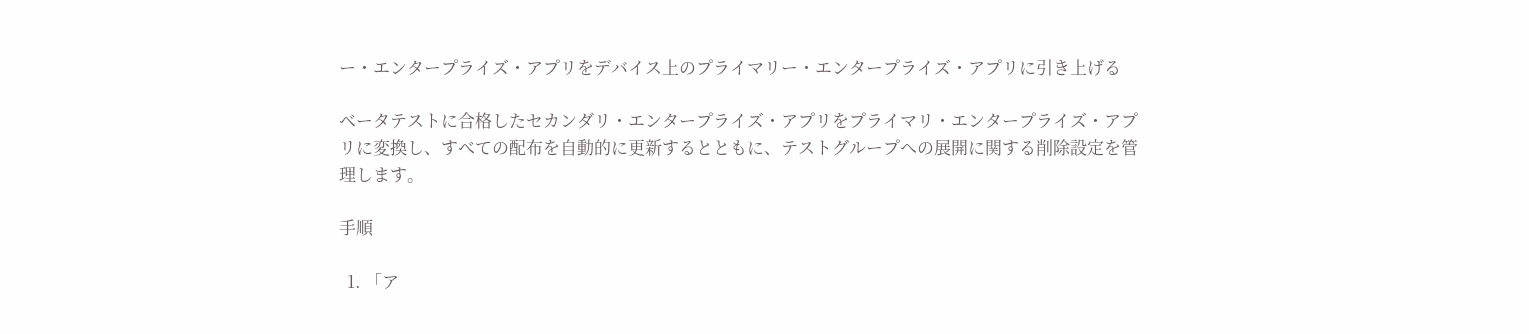ー・エンタープライズ・アプリをデバイス上のプライマリー・エンタープライズ・アプリに引き上げる

ベータテストに合格したセカンダリ・エンタープライズ・アプリをプライマリ・エンタープライズ・アプリに変換し、すべての配布を自動的に更新するとともに、テストグループへの展開に関する削除設定を管理します。

手順

  1. 「ア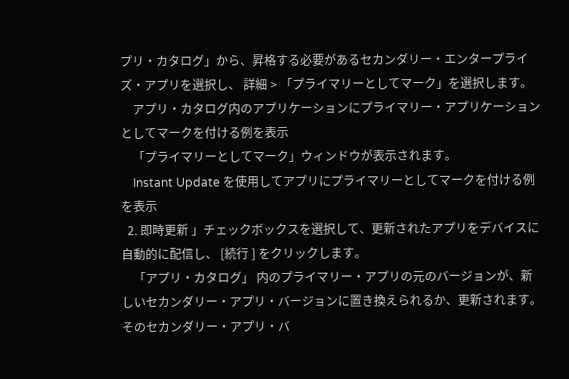プリ・カタログ」から、昇格する必要があるセカンダリー・エンタープライズ・アプリを選択し、 詳細 > 「プライマリーとしてマーク」を選択します。
    アプリ・カタログ内のアプリケーションにプライマリー・アプリケーションとしてマークを付ける例を表示
    「プライマリーとしてマーク」ウィンドウが表示されます。
    Instant Update を使用してアプリにプライマリーとしてマークを付ける例を表示
  2. 即時更新 」チェックボックスを選択して、更新されたアプリをデバイスに自動的に配信し、 [続行 ] をクリックします。
    「アプリ・カタログ」 内のプライマリー・アプリの元のバージョンが、新しいセカンダリー・アプリ・バージョンに置き換えられるか、更新されます。 そのセカンダリー・アプリ・バ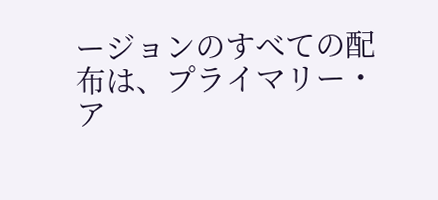ージョンのすべての配布は、プライマリー・ア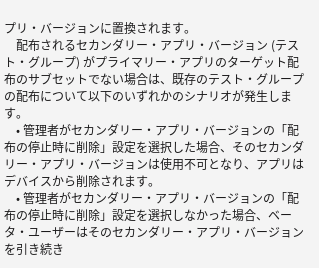プリ・バージョンに置換されます。
    配布されるセカンダリー・アプリ・バージョン (テスト・グループ) がプライマリー・アプリのターゲット配布のサブセットでない場合は、既存のテスト・グループの配布について以下のいずれかのシナリオが発生します。
    • 管理者がセカンダリー・アプリ・バージョンの「配布の停止時に削除」設定を選択した場合、そのセカンダリー・アプリ・バージョンは使用不可となり、アプリはデバイスから削除されます。
    • 管理者がセカンダリー・アプリ・バージョンの「配布の停止時に削除」設定を選択しなかった場合、ベータ・ユーザーはそのセカンダリー・アプリ・バージョンを引き続き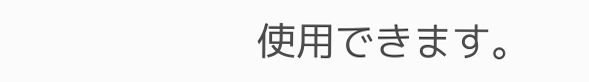使用できます。